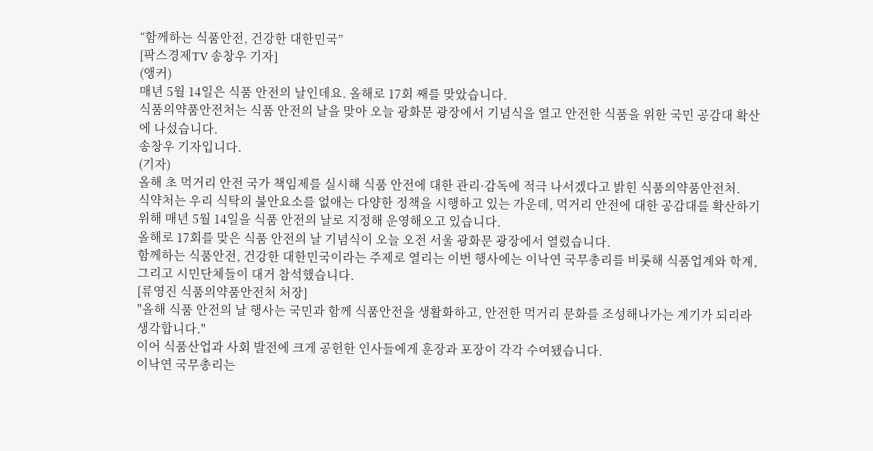“함께하는 식품안전, 건강한 대한민국”
[팍스경제TV 송창우 기자]
(앵커)
매년 5월 14일은 식품 안전의 날인데요. 올해로 17회 째를 맞았습니다.
식품의약품안전처는 식품 안전의 날을 맞아 오늘 광화문 광장에서 기념식을 열고 안전한 식품을 위한 국민 공감대 확산에 나섰습니다.
송창우 기자입니다.
(기자)
올해 초 먹거리 안전 국가 책임제를 실시해 식품 안전에 대한 관리·감독에 적극 나서겠다고 밝힌 식품의약품안전처.
식약처는 우리 식탁의 불안요소를 없애는 다양한 정책을 시행하고 있는 가운데, 먹거리 안전에 대한 공감대를 확산하기 위해 매년 5월 14일을 식품 안전의 날로 지정해 운영해오고 있습니다.
올해로 17회를 맞은 식품 안전의 날 기념식이 오늘 오전 서울 광화문 광장에서 열렸습니다.
함께하는 식품안전, 건강한 대한민국이라는 주제로 열리는 이번 행사에는 이낙연 국무총리를 비롯해 식품업계와 학계, 그리고 시민단체들이 대거 참석했습니다.
[류영진 식품의약품안전처 처장]
"올해 식품 안전의 날 행사는 국민과 함께 식품안전을 생활화하고, 안전한 먹거리 문화를 조성해나가는 계기가 되리라 생각합니다."
이어 식품산업과 사회 발전에 크게 공헌한 인사들에게 훈장과 포장이 각각 수여됐습니다.
이낙연 국무총리는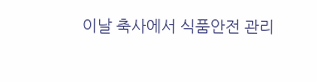이날 축사에서 식품안전 관리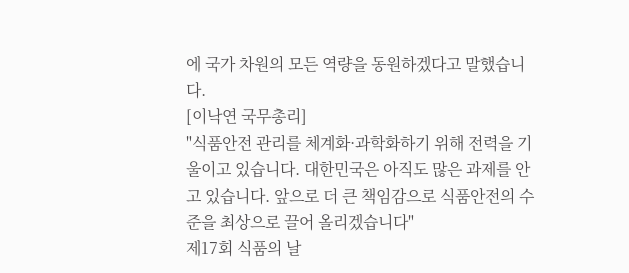에 국가 차원의 모든 역량을 동원하겠다고 말했습니다.
[이낙연 국무총리]
"식품안전 관리를 체계화·과학화하기 위해 전력을 기울이고 있습니다. 대한민국은 아직도 많은 과제를 안고 있습니다. 앞으로 더 큰 책임감으로 식품안전의 수준을 최상으로 끌어 올리겠습니다"
제17회 식품의 날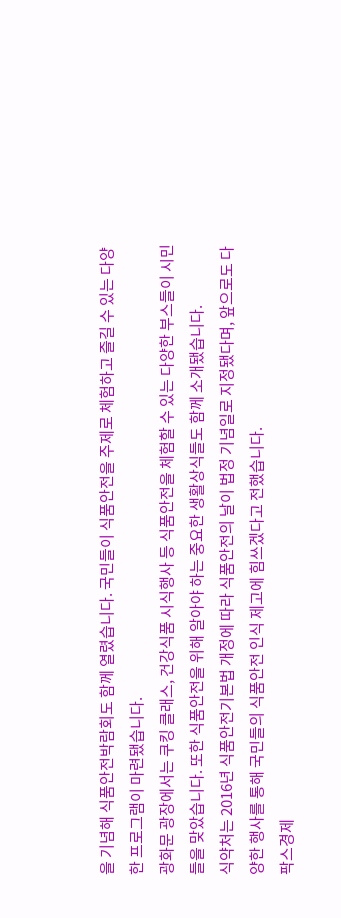을 기념해 식품안전박람회도 함께 열렸습니다. 국민들이 식품안전을 주제로 체험하고 즐길 수 있는 다양한 프로그램이 마련됐습니다.
광화문 광장에서는 쿠킹 클래스, 건강식품 시식행사 등 식품안전을 체험할 수 있는 다양한 부스들이 시민들을 맞았습니다. 또한 식품안전을 위해 알아야 하는 중요한 생활상식들도 함께 소개됐습니다.
식약처는 2016년 식품안전기본법 개정에 따라 식품안전의 날이 법정 기념일로 지정됐다며, 앞으로도 다양한 행사를 통해 국민들의 식품안전 인식 제고에 힘쓰겠다고 전했습니다.
팍스경제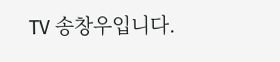TV 송창우입니다.